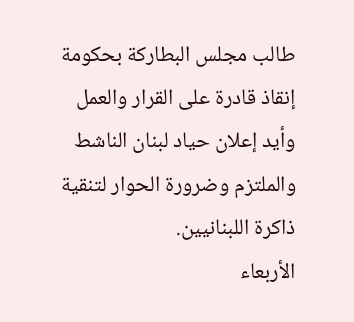طالب مجلس البطاركة بحكومة إنقاذ قادرة على القرار والعمل وأيد إعلان حياد لبنان الناشط والملتزم وضرورة الحوار لتنقية ذاكرة اللبنانيين.
الأربعاء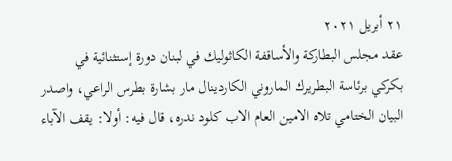٢١ أبريل ٢٠٢١
عقد مجلس البطاركة والأساقفة الكاثوليك في لبنان دورة إستثنائية في بكركي برئاسة البطريرك الماروني الكاردينال مار بشارة بطرس الراعي، واصدر البيان الختامي تلاه الامين العام الاب كلود ندره، قال فيه: أولا: يقف الآباء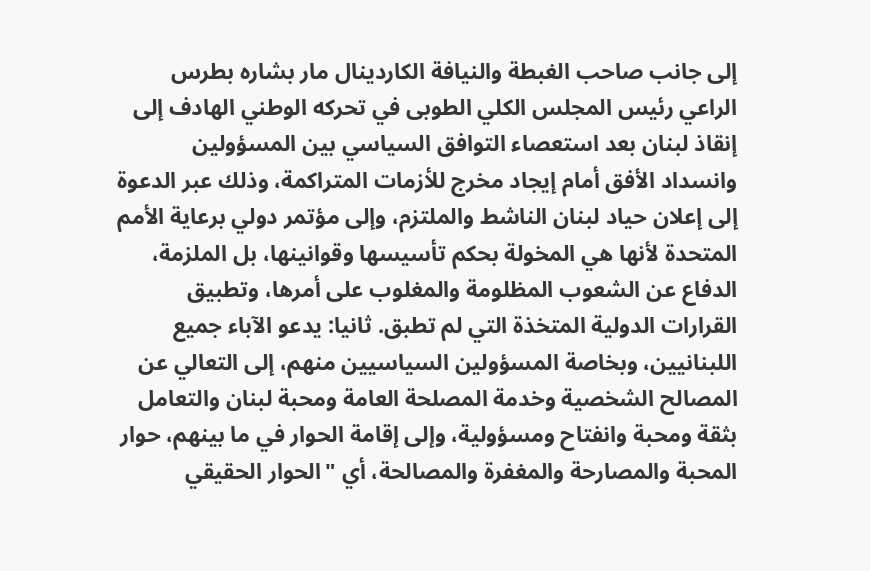إلى جانب صاحب الغبطة والنيافة الكاردينال مار بشاره بطرس الراعي رئيس المجلس الكلي الطوبى في تحركه الوطني الهادف إلى إنقاذ لبنان بعد استعصاء التوافق السياسي بين المسؤولين وانسداد الأفق أمام إيجاد مخرج للأزمات المتراكمة، وذلك عبر الدعوة إلى إعلان حياد لبنان الناشط والملتزم، وإلى مؤتمر دولي برعاية الأمم المتحدة لأنها هي المخولة بحكم تأسيسها وقوانينها، بل الملزمة، الدفاع عن الشعوب المظلومة والمغلوب على أمرها، وتطبيق القرارات الدولية المتخذة التي لم تطبق. ثانيا: يدعو الآباء جميع اللبنانيين، وبخاصة المسؤولين السياسيين منهم، إلى التعالي عن المصالح الشخصية وخدمة المصلحة العامة ومحبة لبنان والتعامل بثقة ومحبة وانفتاح ومسؤولية، وإلى إقامة الحوار في ما بينهم، حوار المحبة والمصارحة والمغفرة والمصالحة، أي "الحوار الحقيقي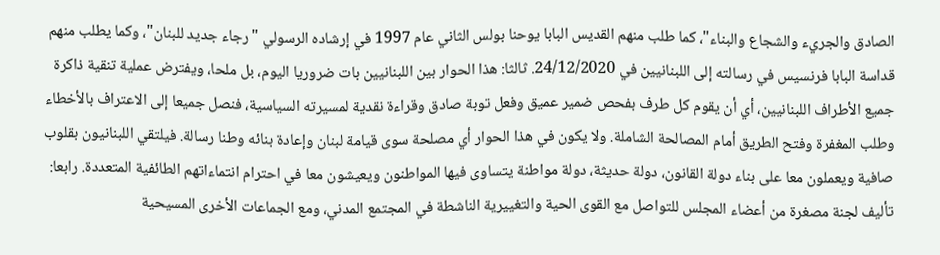الصادق والجريء والشجاع والبناء"، كما طلب منهم القديس البابا يوحنا بولس الثاني عام 1997 في إرشاده الرسولي "رجاء جديد للبنان"، وكما يطلب منهم قداسة البابا فرنسيس في رسالته إلى اللبنانيين في 24/12/2020. ثالثا: هذا الحوار بين اللبنانيين بات ضروريا اليوم، بل ملحا، ويفترض عملية تنقية ذاكرة جميع الأطراف اللبنانيين، أي أن يقوم كل طرف بفحص ضمير عميق وفعل توبة صادق وقراءة نقدية لمسيرته السياسية، فنصل جميعا إلى الاعتراف بالأخطاء وطلب المغفرة وفتح الطريق أمام المصالحة الشاملة. ولا يكون في هذا الحوار أي مصلحة سوى قيامة لبنان وإعادة بنائه وطنا رسالة. فيلتقي اللبنانيون بقلوب صافية ويعملون معا على بناء دولة القانون، دولة حديثة، دولة مواطنة يتساوى فيها المواطنون ويعيشون معا في احترام انتماءاتهم الطائفية المتعددة. رابعا: تأليف لجنة مصغرة من أعضاء المجلس للتواصل مع القوى الحية والتغييرية الناشطة في المجتمع المدني، ومع الجماعات الأخرى المسيحية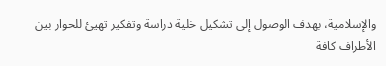والإسلامية، بهدف الوصول إلى تشكيل خلية دراسة وتفكير تهيئ للحوار بين الأطراف كافة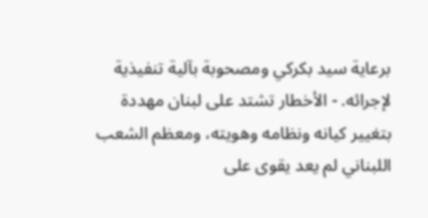برعاية سيد بكركي ومصحوبة بآلية تنفيذية لإجرائه. - الأخطار تشتد على لبنان مهددة بتغيير كيانه ونظامه وهويته، ومعظم الشعب اللبناني لم يعد يقوى على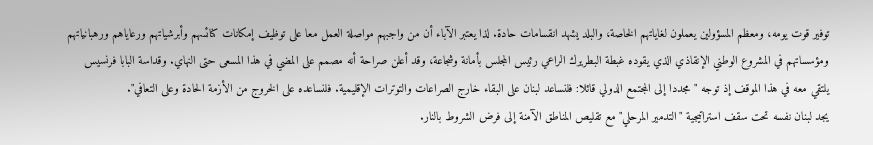توفير قوت يومه، ومعظم المسؤولين يعملون لغاياتهم الخاصة، والبلد يشهد انقسامات حادة. لذا يعتبر الآباء أن من واجبهم مواصلة العمل معا على توظيف إمكانات كنائسهم وأبرشياتهم ورعاياهم ورهبانياتهم ومؤسساتهم في المشروع الوطني الإنقاذي الذي يقوده غبطة البطريرك الراعي رئيس المجلس بأمانة وشجاعة، وقد أعلن صراحة أنه مصمم على المضي في هذا المسعى حتى النهاي. وقداسة البابا فرنسيس يلتقي معه في هذا الموقف إذ توجه "مجددا إلى المجتمع الدولي قائلا: فلنساعد لبنان على البقاء خارج الصراعات والتوترات الإقليمية. فلنساعده على الخروج من الأزمة الحادة وعلى التعافي".
يجد لبنان نفسه تحت سقف استراتيجية "التدمير المرحلي" مع تقليص المناطق الآمنة إلى فرض الشروط بالنار.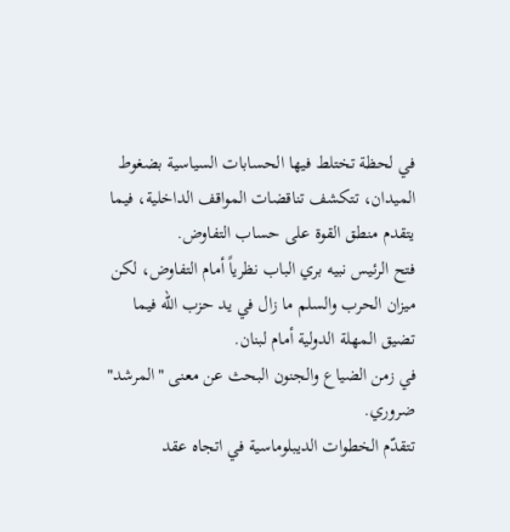في لحظة تختلط فيها الحسابات السياسية بضغوط الميدان، تتكشف تناقضات المواقف الداخلية، فيما يتقدم منطق القوة على حساب التفاوض.
فتح الرئيس نبيه بري الباب نظرياً أمام التفاوض، لكن ميزان الحرب والسلم ما زال في يد حزب الله فيما تضيق المهلة الدولية أمام لبنان.
في زمن الضياع والجنون البحث عن معنى "المرشد" ضروري.
تتقدّم الخطوات الديبلوماسية في اتجاه عقد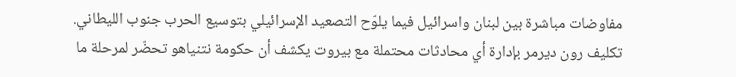مفاوضات مباشرة بين لبنان واسرائيل فيما يلوّح التصعيد الإسرائيلي بتوسيع الحرب جنوب الليطاني.
تكليف رون ديرمر بإدارة أي محادثات محتملة مع بيروت يكشف أن حكومة نتنياهو تحضّر لمرحلة ما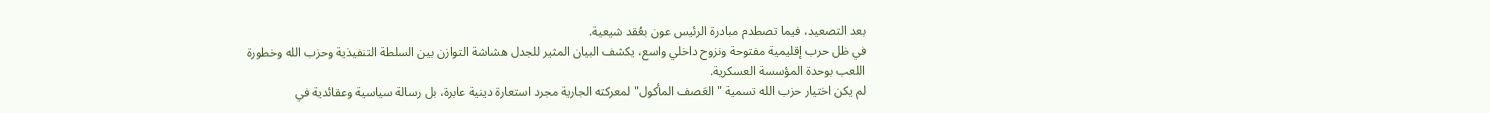بعد التصعيد، فيما تصطدم مبادرة الرئيس عون بعُقد شيعية.
في ظل حرب إقليمية مفتوحة ونزوح داخلي واسع، يكشف البيان المثير للجدل هشاشة التوازن بين السلطة التنفيذية وحزب الله وخطورة اللعب بوحدة المؤسسة العسكرية.
لم يكن اختيار حزب الله تسمية "العَصف المأكول" لمعركته الجارية مجرد استعارة دينية عابرة، بل رسالة سياسية وعقائدية في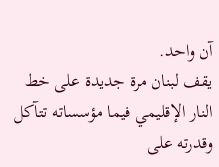آن واحد.
يقف لبنان مرة جديدة على خط النار الإقليمي فيما مؤسساته تتآكل وقدرته على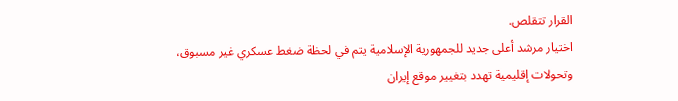القرار تتقلص.
اختيار مرشد أعلى جديد للجمهورية الإسلامية يتم في لحظة ضغط عسكري غير مسبوق، وتحولات إقليمية تهدد بتغيير موقع إيران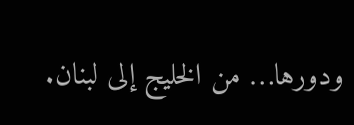ودورها… من الخليج إلى لبنان.